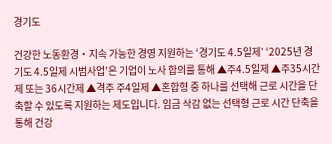경기도

건강한 노동환경‧지속 가능한 경영 지원하는 ‘경기도 4.5일제’ ‘2025년 경기도 4.5일제 시범사업’은 기업이 노사 합의를 통해 ▲주4.5일제 ▲주35시간제 또는 36시간제 ▲격주 주4일제 ▲혼합형 중 하나를 선택해 근로 시간을 단축할 수 있도록 지원하는 제도입니다. 임금 삭감 없는 선택형 근로 시간 단축을 통해 건강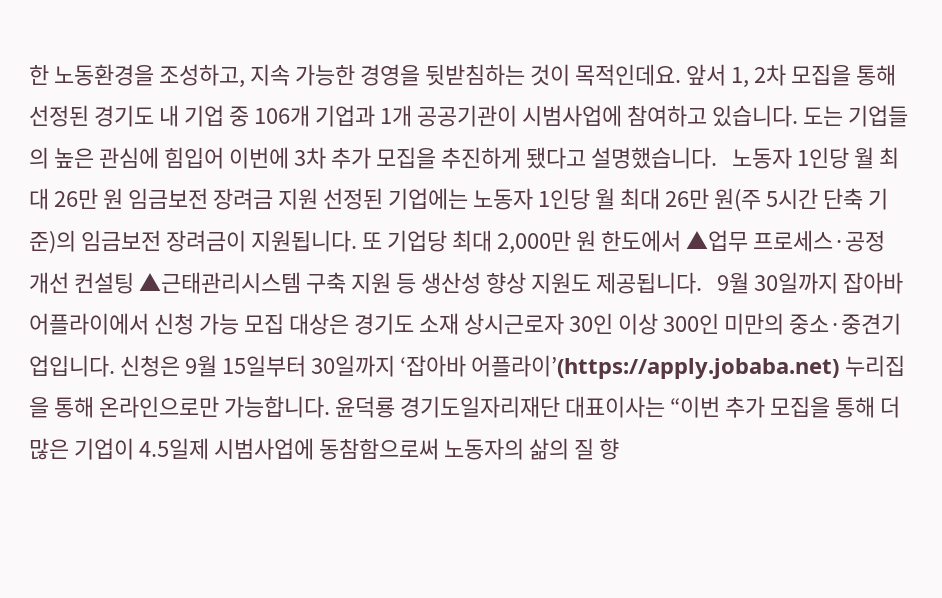한 노동환경을 조성하고, 지속 가능한 경영을 뒷받침하는 것이 목적인데요. 앞서 1, 2차 모집을 통해 선정된 경기도 내 기업 중 106개 기업과 1개 공공기관이 시범사업에 참여하고 있습니다. 도는 기업들의 높은 관심에 힘입어 이번에 3차 추가 모집을 추진하게 됐다고 설명했습니다.   노동자 1인당 월 최대 26만 원 임금보전 장려금 지원 선정된 기업에는 노동자 1인당 월 최대 26만 원(주 5시간 단축 기준)의 임금보전 장려금이 지원됩니다. 또 기업당 최대 2,000만 원 한도에서 ▲업무 프로세스·공정 개선 컨설팅 ▲근태관리시스템 구축 지원 등 생산성 향상 지원도 제공됩니다.   9월 30일까지 잡아바 어플라이에서 신청 가능 모집 대상은 경기도 소재 상시근로자 30인 이상 300인 미만의 중소·중견기업입니다. 신청은 9월 15일부터 30일까지 ‘잡아바 어플라이’(https://apply.jobaba.net) 누리집을 통해 온라인으로만 가능합니다. 윤덕룡 경기도일자리재단 대표이사는 “이번 추가 모집을 통해 더 많은 기업이 4.5일제 시범사업에 동참함으로써 노동자의 삶의 질 향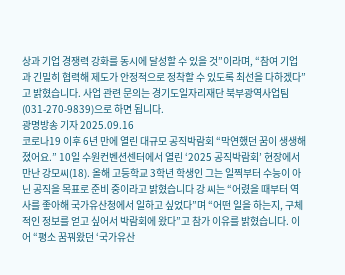상과 기업 경쟁력 강화를 동시에 달성할 수 있을 것”이라며, “참여 기업과 긴밀히 협력해 제도가 안정적으로 정착할 수 있도록 최선을 다하겠다”고 밝혔습니다. 사업 관련 문의는 경기도일자리재단 북부광역사업팀(031-270-9839)으로 하면 됩니다.
광명방송 기자 2025.09.16
코로나19 이후 6년 만에 열린 대규모 공직박람회 “막연했던 꿈이 생생해졌어요.” 10일 수원컨벤션센터에서 열린 ‘2025 공직박람회’ 현장에서 만난 강모씨(18). 올해 고등학교 3학년 학생인 그는 일찍부터 수능이 아닌 공직을 목표로 준비 중이라고 밝혔습니다 강 씨는 “어렸을 때부터 역사를 좋아해 국가유산청에서 일하고 싶었다”며 “어떤 일을 하는지, 구체적인 정보를 얻고 싶어서 박람회에 왔다”고 참가 이유를 밝혔습니다. 이어 “평소 꿈꿔왔던 ‘국가유산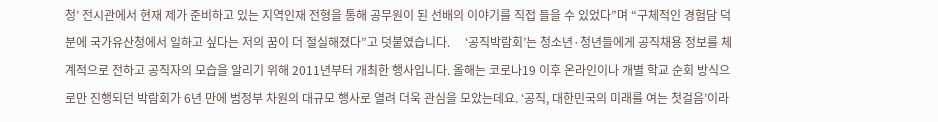청’ 전시관에서 현재 제가 준비하고 있는 지역인재 전형을 통해 공무원이 된 선배의 이야기를 직접 들을 수 있었다”며 “구체적인 경험담 덕분에 국가유산청에서 일하고 싶다는 저의 꿈이 더 절실해졌다”고 덧붙였습니다.     ‘공직박람회’는 청소년·청년들에게 공직채용 정보를 체계적으로 전하고 공직자의 모습을 알리기 위해 2011년부터 개최한 행사입니다. 올해는 코로나19 이후 온라인이나 개별 학교 순회 방식으로만 진행되던 박람회가 6년 만에 범정부 차원의 대규모 행사로 열려 더욱 관심을 모았는데요. ‘공직, 대한민국의 미래를 여는 첫걸음’이라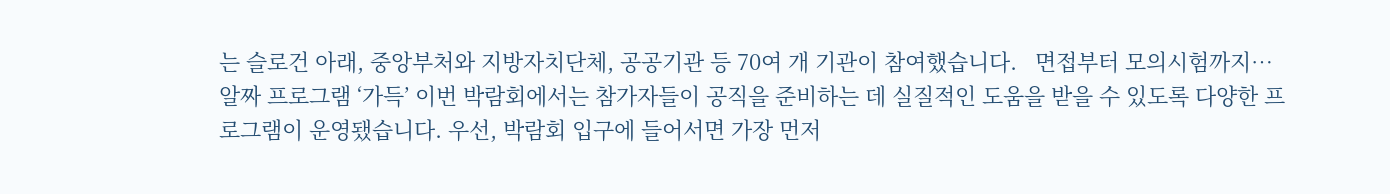는 슬로건 아래, 중앙부처와 지방자치단체, 공공기관 등 70여 개 기관이 참여했습니다.   면접부터 모의시험까지…알짜 프로그램 ‘가득’ 이번 박람회에서는 참가자들이 공직을 준비하는 데 실질적인 도움을 받을 수 있도록 다양한 프로그램이 운영됐습니다. 우선, 박람회 입구에 들어서면 가장 먼저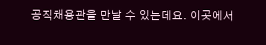공직채용관을 만날 수 있는데요. 이곳에서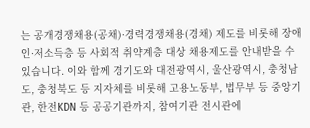는 공개경쟁채용(공채)·경력경쟁채용(경채) 제도를 비롯해 장애인·저소득층 등 사회적 취약계층 대상 채용제도를 안내받을 수 있습니다. 이와 함께 경기도와 대전광역시, 울산광역시, 충청남도, 충청북도 등 지자체를 비롯해 고용노동부, 법무부 등 중앙기관, 한전KDN 등 공공기관까지, 참여기관 전시관에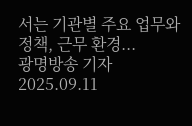서는 기관별 주요 업무와 정책, 근무 환경...
광명방송 기자 2025.09.11